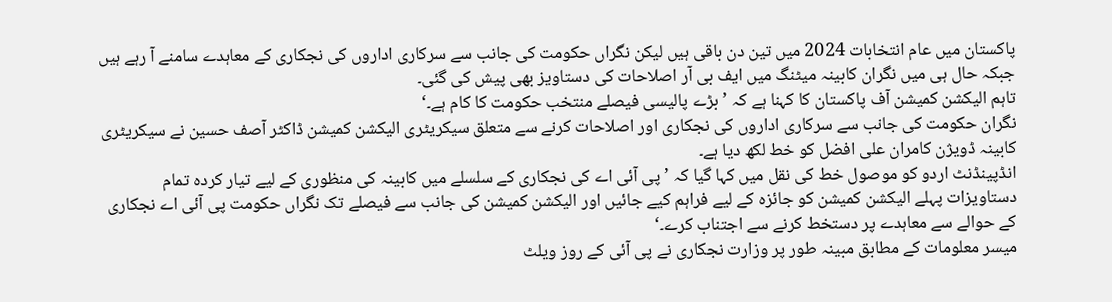پاکستان میں عام انتخابات 2024 میں تین دن باقی ہیں لیکن نگراں حکومت کی جانب سے سرکاری اداروں کی نجکاری کے معاہدے سامنے آ رہے ہیں جبکہ حال ہی میں نگران کابینہ میٹنگ میں ایف بی آر اصلاحات کی دستاویز بھی پیش کی گئی۔
تاہم الیکشن کمیشن آف پاکستان کا کہنا ہے کہ ’بڑے پالیسی فیصلے منتخب حکومت کا کام ہے۔‘
نگران حکومت کی جانب سے سرکاری اداروں کی نجکاری اور اصلاحات کرنے سے متعلق سیکریٹری الیکشن کمیشن ڈاکٹر آصف حسین نے سیکریٹری کابینہ ڈویژن کامران علی افضل کو خط لکھ دیا ہے۔
انڈپینڈنٹ اردو کو موصول خط کی نقل میں کہا گیا کہ ’پی آئی اے کی نجکاری کے سلسلے میں کابینہ کی منظوری کے لیے تیار کردہ تمام دستاویزات پہلے الیکشن کمیشن کو جائزہ کے لیے فراہم کیے جائیں اور الیکشن کمیشن کی جانب سے فیصلے تک نگراں حکومت پی آئی اے نجکاری کے حوالے سے معاہدے پر دستخط کرنے سے اجتناب کرے۔‘
میسر معلومات کے مطابق مبینہ طور پر وزارت نجکاری نے پی آئی کے روز ویلٹ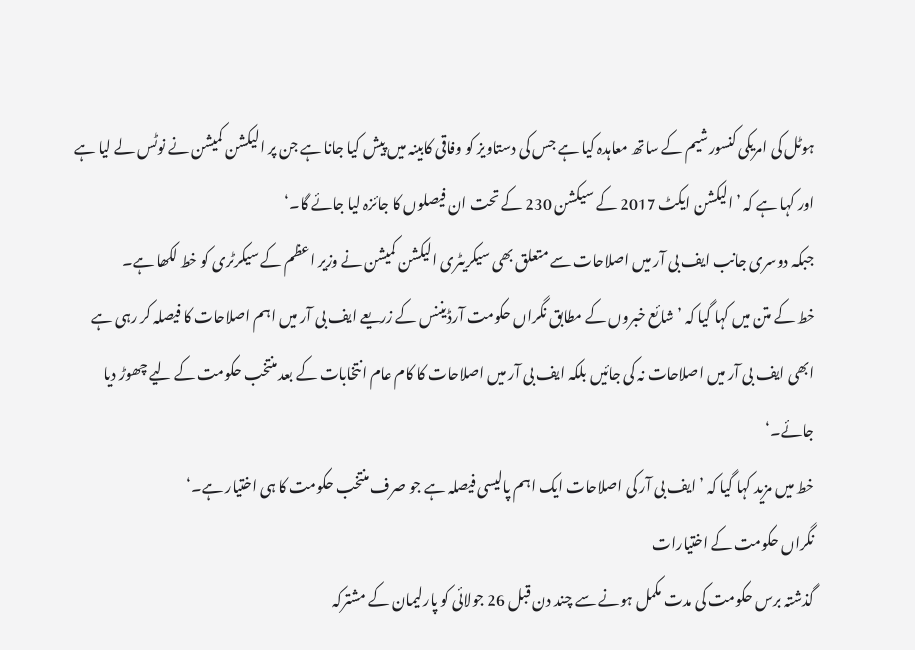ہوٹل کی امریکی کنسورشیم کے ساتھ معاہدہ کیا ہے جس کی دستاویز کو وفاقی کابینہ میں پیش کیا جانا ہے جن پر الیکشن کمیشن نے نوٹس لے لیا ہے اور کہا ہے کہ ’الیکشن ایکٹ 2017 کے سیکشن 230 کے تحت ان فیصلوں کا جائزہ لیا جائے گا۔‘
جبکہ دوسری جانب ایف بی آر میں اصلاحات سے متعلق بھی سیکریٹری الیکشن کمیشن نے وزیر اعظم کے سیکرٹری کو خط لکھا ہے۔
خط کے متن میں کہا گیا کہ ’شائع خبروں کے مطابق نگراں حکومت آرڈیننس کے زریعے ایف بی آر میں اہم اصلاحات کا فیصلہ کر رہی ہے ابھی ایف بی آر میں اصلاحات نہ کی جائیں بلکہ ایف بی آر میں اصلاحات کا کام عام انتخابات کے بعد منتخب حکومت کے لیے چھوڑ دیا جائے۔‘
خط میں مزید کہا گیا کہ ’ایف بی آر کی اصلاحات ایک اہم پالیسی فیصلہ ہے جو صرف منتخب حکومت کا ہی اختیار ہے۔‘
نگراں حکومت کے اختیارات
گذشتہ برس حکومت کی مدت مکمل ہونے سے چند دن قبل 26 جولائی کو پارلیمان کے مشترکہ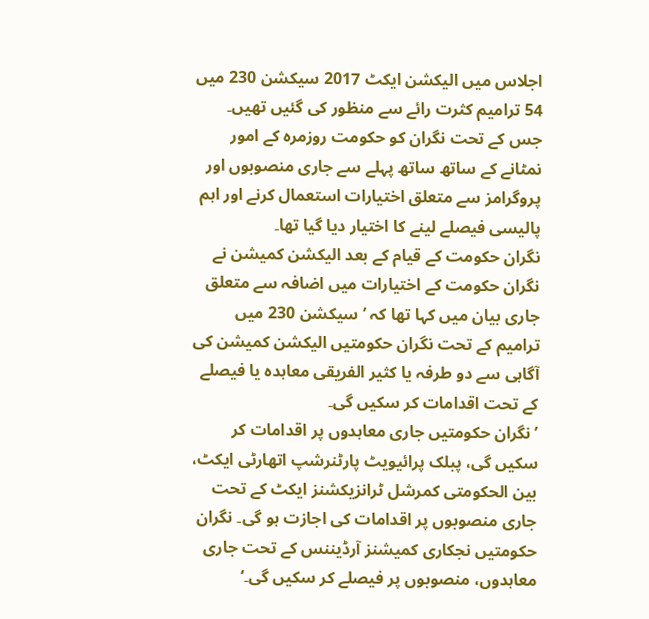اجلاس میں الیکشن ایکٹ 2017 سیکشن 230 میں 54 ترامیم کثرت رائے سے منظور کی گئیں تھیں۔
جس کے تحت نگران کو حکومت روزمرہ کے امور نمٹانے کے ساتھ ساتھ پہلے سے جاری منصوبوں اور پروگرامز سے متعلق اختیارات استعمال کرنے اور اہم پالیسی فیصلے لینے کا اختیار دیا گیا تھا۔
نگران حکومت کے قیام کے بعد الیکشن کمیشن نے نگران حکومت کے اختیارات میں اضافہ سے متعلق جاری بیان میں کہا تھا کہ ’سیکشن 230 میں ترامیم کے تحت نگران حکومتیں الیکشن کمیشن کی آگاہی سے دو طرفہ یا کثیر الفریقی معاہدہ یا فیصلے کے تحت اقدامات کر سکیں گی۔
’نگران حکومتیں جاری معاہدوں پر اقدامات کر سکیں گی، پبلک پرائیویٹ پارٹنرشپ اتھارٹی ایکٹ، بین الحکومتی کمرشل ٹرانزیکشنز ایکٹ کے تحت جاری منصوبوں پر اقدامات کی اجازت ہو گی۔ نگران حکومتیں نجکاری کمیشنز آرڈیننس کے تحت جاری معاہدوں، منصوبوں پر فیصلے کر سکیں گی۔‘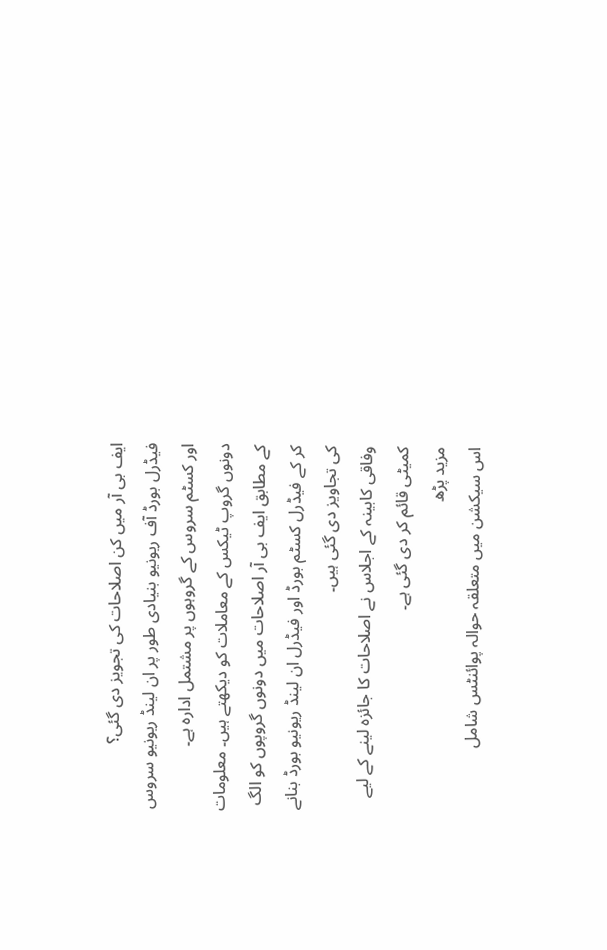ایف بی آر میں کن اصلاحات کی تجویز دی گئی؟
فیڈرل بورڈ آف ریونیو بنیادی طور پر ان لینڈ ریونیو سروس اور کسٹم سروس کے گروہوں پر مشتمل ادارہ ہے۔
دونوں گروپ ٹیکس کے معاملات کو دیکھتے ہیں۔ معلومات کے مطابق ایف بی آر اصلاحات میں دونوں گروپوں کو الگ کر کے فیڈرل کسٹم بورڈ اور فیڈرل ان لینڈ ریونیو بورڈ بنانے کی تجاویز دی گئی ہیں۔
وفاقی کابینہ کے اجلاس نے اصلاحات کا جائزہ لینے کے لیے کمیٹی قائم کر دی گئی ہے۔
مزید پڑھ
اس سیکشن میں متعلقہ حوالہ پوائنٹس شامل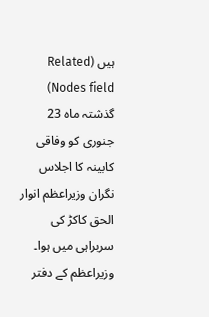ہیں (Related Nodes field)
گذشتہ ماہ 23 جنوری کو وفاقی کابینہ کا اجلاس نگران وزیراعظم انوار الحق کاکڑ کی سربراہی میں ہوا۔
وزیراعظم کے دفتر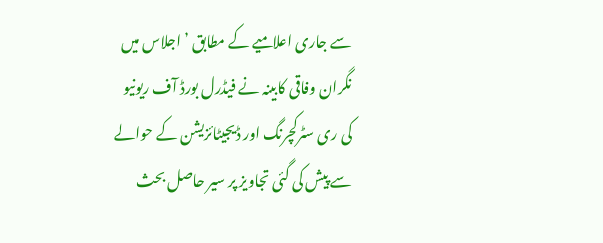سے جاری اعلامیے کے مطابق ’اجلاس میں نگران وفاقی کابینہ نے فیڈرل بورڈ آف ریونیو کی ری سٹرکچرنگ اور ڈیجیٹائزیشن کے حوالے سے پیش کی گئی تجاویز پر سیر حاصل بحث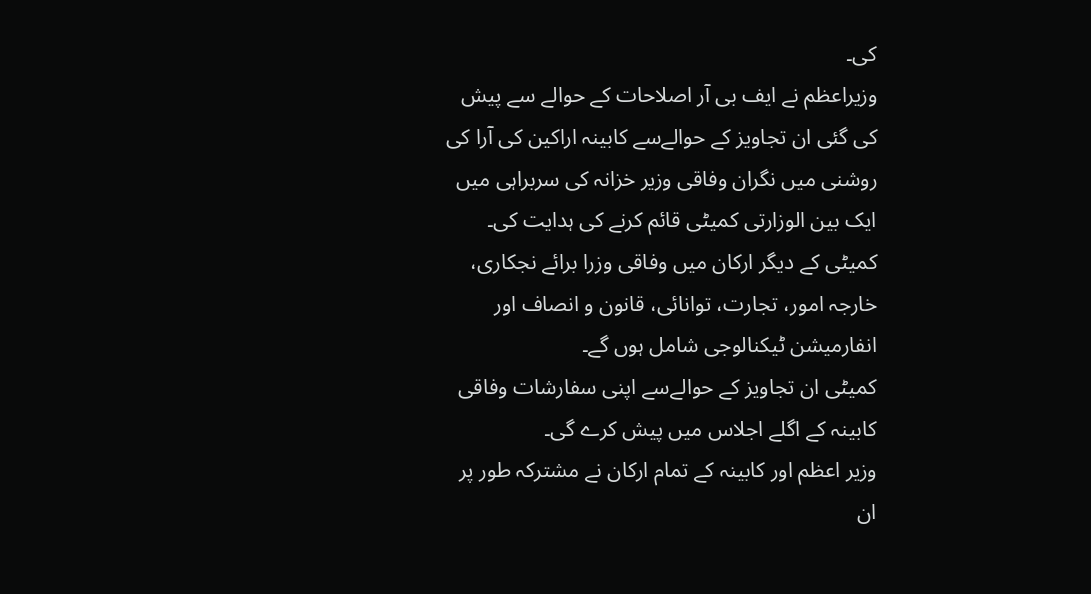کی۔
وزیراعظم نے ایف بی آر اصلاحات کے حوالے سے پیش کی گئی ان تجاویز کے حوالےسے کابینہ اراکین کی آرا کی روشنی میں نگران وفاقی وزیر خزانہ کی سربراہی میں ایک بین الوزارتی کمیٹی قائم کرنے کی ہدایت کی۔
کمیٹی کے دیگر ارکان میں وفاقی وزرا برائے نجکاری، خارجہ امور، تجارت، توانائی، قانون و انصاف اور انفارمیشن ٹیکنالوجی شامل ہوں گے۔
کمیٹی ان تجاویز کے حوالےسے اپنی سفارشات وفاقی کابینہ کے اگلے اجلاس میں پیش کرے گی۔
وزیر اعظم اور کابینہ کے تمام ارکان نے مشترکہ طور پر ان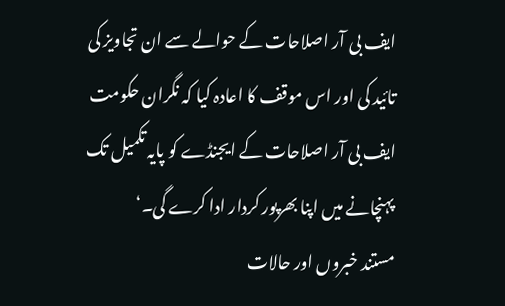ایف بی آر اصلاحات کے حوالے سے ان تجاویز کی تائید کی اور اس موقف کا اعادہ کیا کہ نگران حکومت ایف بی آر اصلاحات کے ایجنڈے کو پایہ تکمیل تک پہنچانے میں اپنا بھرپور کردار ادا کرے گی۔‘
مستند خبروں اور حالات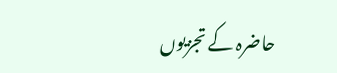حاضرہ کے تجزیوں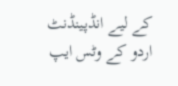کے لیے انڈپینڈنٹ اردو کے وٹس ایپ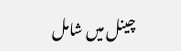چینل میں شامل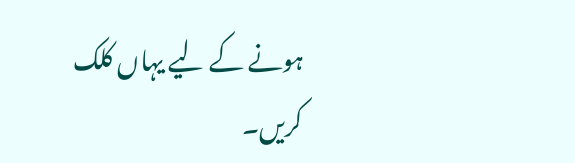ہونے کے لیے یہاں کلک کریں۔